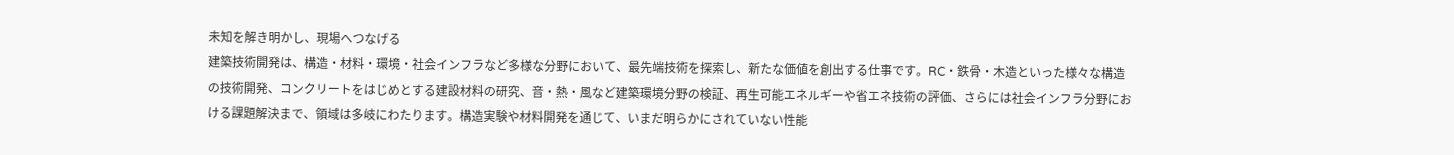未知を解き明かし、現場へつなげる
建築技術開発は、構造・材料・環境・社会インフラなど多様な分野において、最先端技術を探索し、新たな価値を創出する仕事です。RC・鉄骨・木造といった様々な構造の技術開発、コンクリートをはじめとする建設材料の研究、音・熱・風など建築環境分野の検証、再生可能エネルギーや省エネ技術の評価、さらには社会インフラ分野における課題解決まで、領域は多岐にわたります。構造実験や材料開発を通じて、いまだ明らかにされていない性能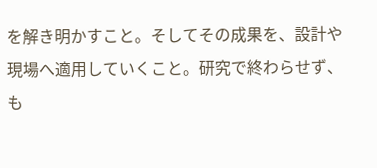を解き明かすこと。そしてその成果を、設計や現場へ適用していくこと。研究で終わらせず、も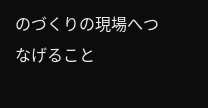のづくりの現場へつなげること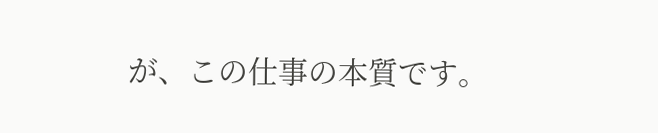が、この仕事の本質です。